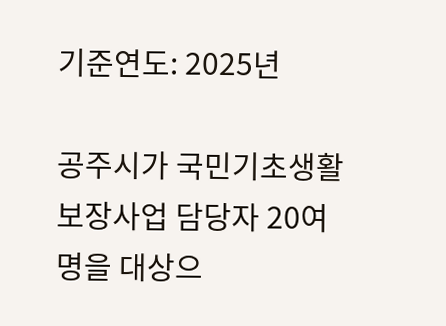기준연도: 2025년

공주시가 국민기초생활보장사업 담당자 20여 명을 대상으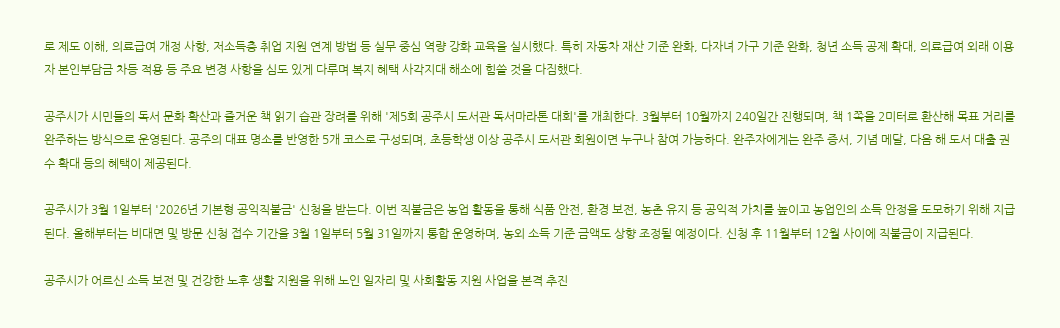로 제도 이해, 의료급여 개정 사항, 저소득층 취업 지원 연계 방법 등 실무 중심 역량 강화 교육을 실시했다. 특히 자동차 재산 기준 완화, 다자녀 가구 기준 완화, 청년 소득 공제 확대, 의료급여 외래 이용자 본인부담금 차등 적용 등 주요 변경 사항을 심도 있게 다루며 복지 혜택 사각지대 해소에 힘쓸 것을 다짐했다.

공주시가 시민들의 독서 문화 확산과 즐거운 책 읽기 습관 장려를 위해 '제5회 공주시 도서관 독서마라톤 대회'를 개최한다. 3월부터 10월까지 240일간 진행되며, 책 1쪽을 2미터로 환산해 목표 거리를 완주하는 방식으로 운영된다. 공주의 대표 명소를 반영한 5개 코스로 구성되며, 초등학생 이상 공주시 도서관 회원이면 누구나 참여 가능하다. 완주자에게는 완주 증서, 기념 메달, 다음 해 도서 대출 권수 확대 등의 혜택이 제공된다.

공주시가 3월 1일부터 '2026년 기본형 공익직불금' 신청을 받는다. 이번 직불금은 농업 활동을 통해 식품 안전, 환경 보전, 농촌 유지 등 공익적 가치를 높이고 농업인의 소득 안정을 도모하기 위해 지급된다. 올해부터는 비대면 및 방문 신청 접수 기간을 3월 1일부터 5월 31일까지 통합 운영하며, 농외 소득 기준 금액도 상향 조정될 예정이다. 신청 후 11월부터 12월 사이에 직불금이 지급된다.

공주시가 어르신 소득 보전 및 건강한 노후 생활 지원을 위해 노인 일자리 및 사회활동 지원 사업을 본격 추진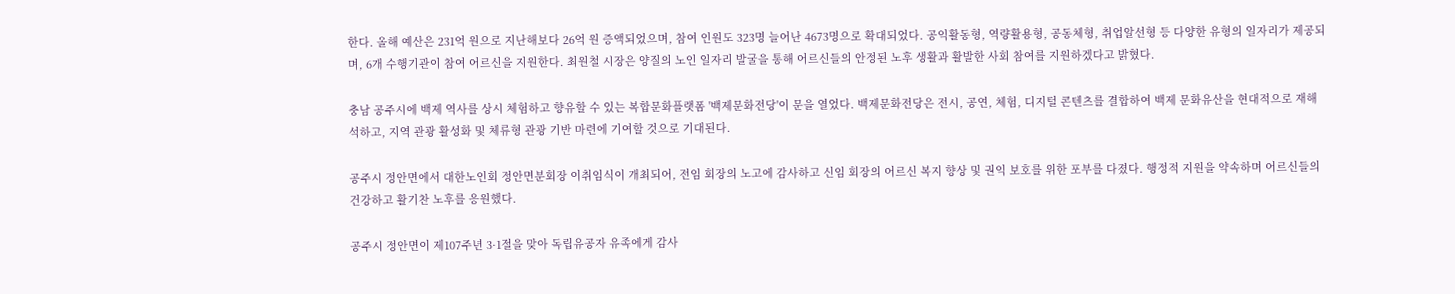한다. 올해 예산은 231억 원으로 지난해보다 26억 원 증액되었으며, 참여 인원도 323명 늘어난 4673명으로 확대되었다. 공익활동형, 역량활용형, 공동체형, 취업알선형 등 다양한 유형의 일자리가 제공되며, 6개 수행기관이 참여 어르신을 지원한다. 최원철 시장은 양질의 노인 일자리 발굴을 통해 어르신들의 안정된 노후 생활과 활발한 사회 참여를 지원하겠다고 밝혔다.

충남 공주시에 백제 역사를 상시 체험하고 향유할 수 있는 복합문화플랫폼 '백제문화전당'이 문을 열었다. 백제문화전당은 전시, 공연, 체험, 디지털 콘텐츠를 결합하여 백제 문화유산을 현대적으로 재해석하고, 지역 관광 활성화 및 체류형 관광 기반 마련에 기여할 것으로 기대된다.

공주시 정안면에서 대한노인회 정안면분회장 이취임식이 개최되어, 전임 회장의 노고에 감사하고 신임 회장의 어르신 복지 향상 및 권익 보호를 위한 포부를 다졌다. 행정적 지원을 약속하며 어르신들의 건강하고 활기찬 노후를 응원했다.

공주시 정안면이 제107주년 3·1절을 맞아 독립유공자 유족에게 감사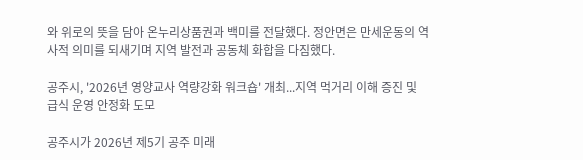와 위로의 뜻을 담아 온누리상품권과 백미를 전달했다. 정안면은 만세운동의 역사적 의미를 되새기며 지역 발전과 공동체 화합을 다짐했다.

공주시, '2026년 영양교사 역량강화 워크숍' 개최...지역 먹거리 이해 증진 및 급식 운영 안정화 도모

공주시가 2026년 제5기 공주 미래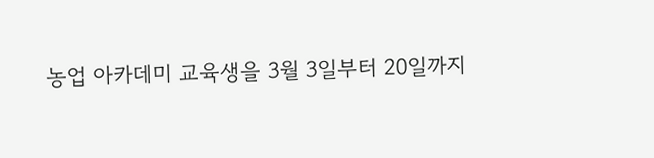농업 아카데미 교육생을 3월 3일부터 20일까지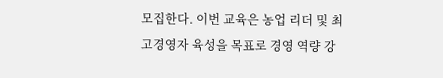모집한다. 이번 교육은 농업 리더 및 최고경영자 육성을 목표로 경영 역량 강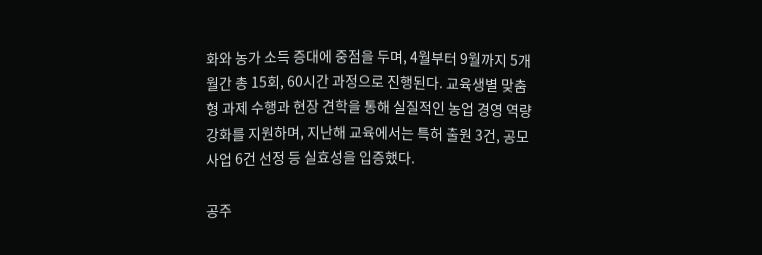화와 농가 소득 증대에 중점을 두며, 4월부터 9월까지 5개월간 총 15회, 60시간 과정으로 진행된다. 교육생별 맞춤형 과제 수행과 현장 견학을 통해 실질적인 농업 경영 역량 강화를 지원하며, 지난해 교육에서는 특허 출원 3건, 공모사업 6건 선정 등 실효성을 입증했다.

공주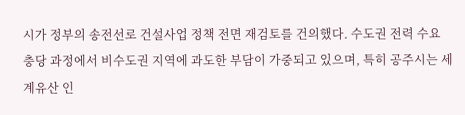시가 정부의 송전선로 건설사업 정책 전면 재검토를 건의했다. 수도권 전력 수요 충당 과정에서 비수도권 지역에 과도한 부담이 가중되고 있으며, 특히 공주시는 세계유산 인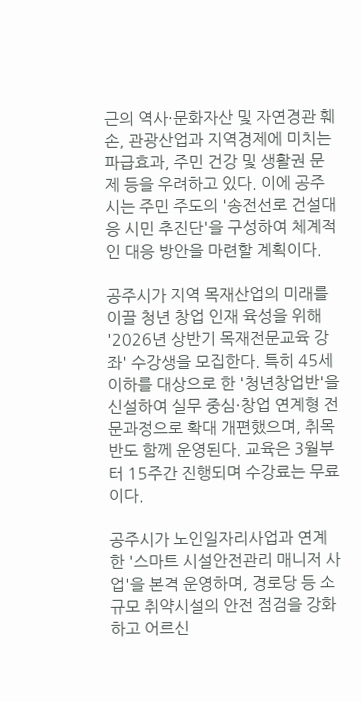근의 역사·문화자산 및 자연경관 훼손, 관광산업과 지역경제에 미치는 파급효과, 주민 건강 및 생활권 문제 등을 우려하고 있다. 이에 공주시는 주민 주도의 '송전선로 건설대응 시민 추진단'을 구성하여 체계적인 대응 방안을 마련할 계획이다.

공주시가 지역 목재산업의 미래를 이끌 청년 창업 인재 육성을 위해 '2026년 상반기 목재전문교육 강좌' 수강생을 모집한다. 특히 45세 이하를 대상으로 한 '청년창업반'을 신설하여 실무 중심·창업 연계형 전문과정으로 확대 개편했으며, 취목반도 함께 운영된다. 교육은 3월부터 15주간 진행되며 수강료는 무료이다.

공주시가 노인일자리사업과 연계한 '스마트 시설안전관리 매니저 사업'을 본격 운영하며, 경로당 등 소규모 취약시설의 안전 점검을 강화하고 어르신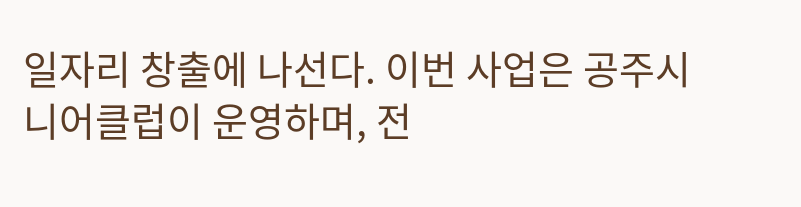일자리 창출에 나선다. 이번 사업은 공주시니어클럽이 운영하며, 전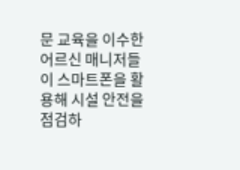문 교육을 이수한 어르신 매니저들이 스마트폰을 활용해 시설 안전을 점검하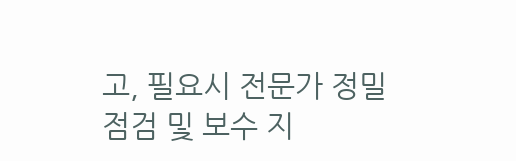고, 필요시 전문가 정밀 점검 및 보수 지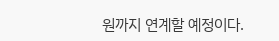원까지 연계할 예정이다.